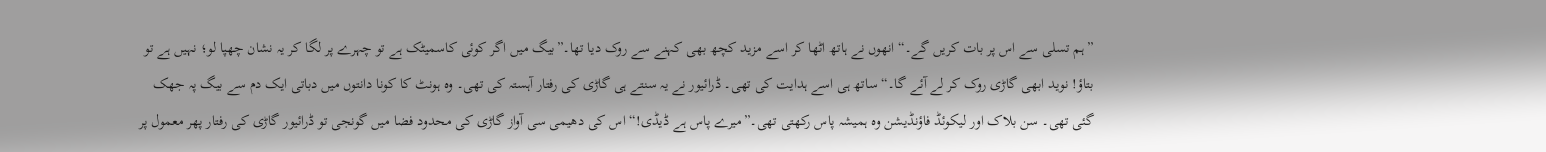”ہم تسلی سے اس پر بات کریں گے۔“ انھوں نے ہاتھ اٹھا کر اسے مزید کچھ بھی کہنے سے روک دیا تھا۔”بیگ میں اگر کوئی کاسمیٹک ہے تو چہرے پر لگا کر یہ نشان چھپا لو؛ نہیں ہے تو بتاؤ! نوید ابھی گاڑی روک کر لے آئے گا۔“ ساتھ ہی اسے ہدایت کی تھی۔ ڈرائیور نے یہ سنتے ہی گاڑی کی رفتار آہستہ کی تھی۔ وہ ہونٹ کا کونا دانتوں میں دباتی ایک دم سے بیگ پہ جھک گئی تھی۔ سن بلاک اور لیکوئڈ فاؤنڈیشن وہ ہمیشہ پاس رکھتی تھی۔”میرے پاس ہے ڈیڈی!“ اس کی دھیمی سی آواز گاڑی کی محدود فضا میں گونجی تو ڈرائیور گاڑی کی رفتار پھر معمول پر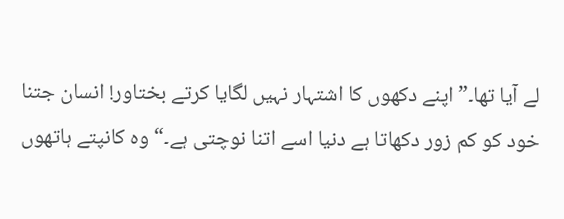لے آیا تھا۔”اپنے دکھوں کا اشتہار نہیں لگایا کرتے بختاور! انسان جتنا خود کو کم زور دکھاتا ہے دنیا اسے اتنا نوچتی ہے۔“ وہ کانپتے ہاتھوں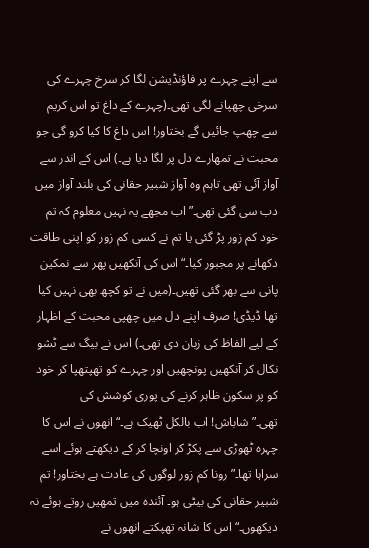سے اپنے چہرے پر فاؤنڈیشن لگا کر سرخ چہرے کی سرخی چھپانے لگی تھی۔(چہرے کے داغ تو اس کریم سے چھپ جائیں گے بختاور! اس داغ کا کیا کرو گی جو محبت نے تمھارے دل پر لگا دیا ہے۔) اس کے اندر سے آواز آئی تھی تاہم وہ آواز شبیر حقانی کی بلند آواز میں دب سی گئی تھی۔”اب مجھے یہ نہیں معلوم کہ تم خود کم زور پڑ گئی یا تم نے کسی کم زور کو اپنی طاقت دکھانے پر مجبور کیا۔“ اس کی آنکھیں پھر سے نمکین پانی سے بھر گئی تھیں۔(میں نے تو کچھ بھی نہیں کیا تھا ڈیڈی! صرف اپنے دل میں چھپی محبت کے اظہار کے لیے الفاظ کی زبان دی تھی۔) اس نے بیگ سے ٹشو نکال کر آنکھیں پونچھیں اور چہرے کو تھپتھپا کر خود کو پر سکون ظاہر کرنے کی پوری کوشش کی تھی۔”شاباش! اب بالکل ٹھیک ہے۔“ انھوں نے اس کا چہرہ ٹھوڑی سے پکڑ کر اونچا کر کے دیکھتے ہوئے اسے سراہا تھا۔”رونا کم زور لوگوں کی عادت ہے بختاور! تم شبیر حقانی کی بیٹی ہو۔ آئندہ میں تمھیں روتے ہوئے نہ دیکھوں۔“ اس کا شانہ تھپکتے انھوں نے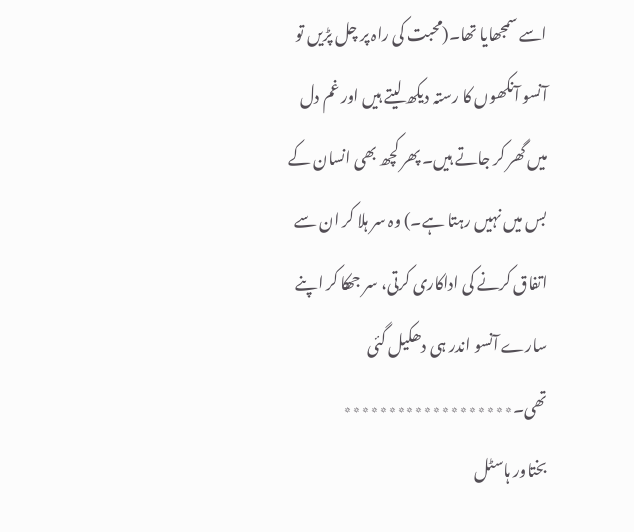اسے سمجھایا تھا۔(محبت کی راہ پر چل پڑیں تو آنسو آنکھوں کا رستہ دیکھ لیتے ہیں اور غم دل میں گھر کر جاتے ہیں۔ پھر کچھ بھی انسان کے بس میں نہیں رہتا ہے۔) وہ سر ہلا کر ان سے اتفاق کرنے کی اداکاری کرتی، سر جھکا کر اپنے سارے آنسو اندر ہی دھکیل گئی تھی۔٭٭٭٭٭٭٭٭٭٭٭٭٭٭٭٭٭٭٭
بختاور ہاسٹل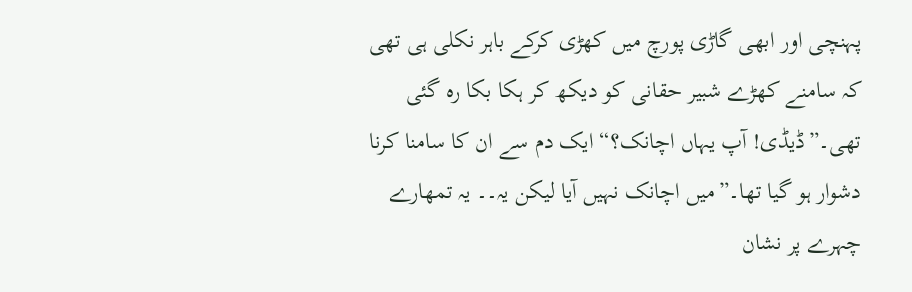پہنچی اور ابھی گاڑی پورچ میں کھڑی کرکے باہر نکلی ہی تھی کہ سامنے کھڑے شبیر حقانی کو دیکھ کر ہکا بکا رہ گئی تھی۔”ڈیڈی! آپ یہاں اچانک؟“ ایک دم سے ان کا سامنا کرنا دشوار ہو گیا تھا۔”میں اچانک نہیں آیا لیکن یہ۔۔ یہ تمھارے چہرے پر نشان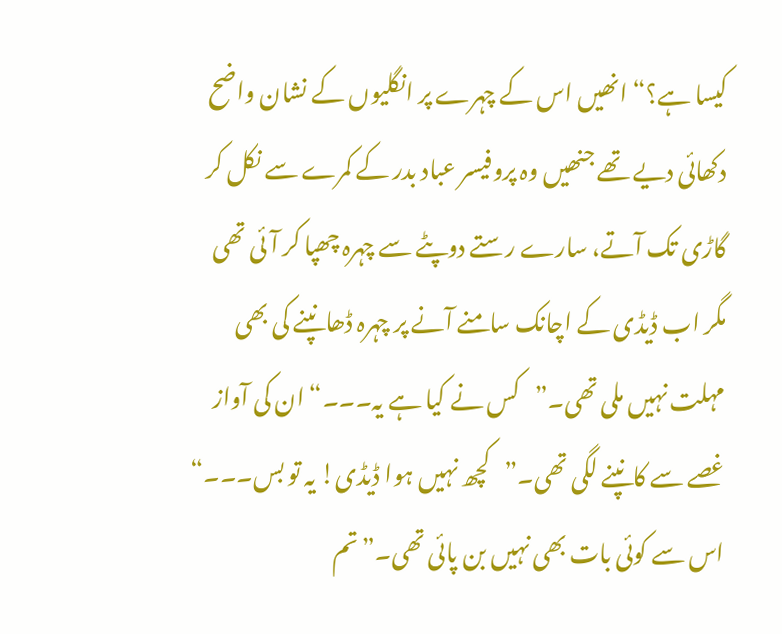کیسا ہے؟“ انھیں اس کے چہرے پر انگلیوں کے نشان واضح دکھائی دیے تھے جنھیں وہ پروفیسر عباد بدر کے کمرے سے نکل کر گاڑی تک آتے، سارے رستے دوپٹے سے چہرہ چھپا کر آئی تھی مگر اب ڈیڈی کے اچانک سامنے آنے پر چہرہ ڈھانپنے کی بھی مہلت نہیں ملی تھی۔”کس نے کیا ہے یہ۔۔۔“ ان کی آواز غصے سے کانپنے لگی تھی۔”کچھ نہیں ہوا ڈیڈی! یہ تو بس۔۔۔“ اس سے کوئی بات بھی نہیں بن پائی تھی۔”تم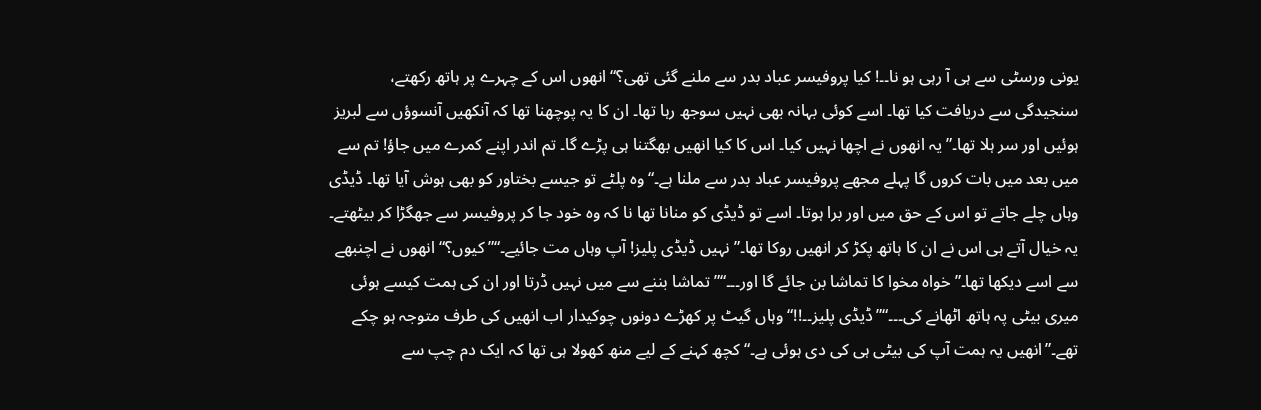یونی ورسٹی سے ہی آ رہی ہو نا۔۔! کیا پروفیسر عباد بدر سے ملنے گئی تھی؟“ انھوں اس کے چہرے پر ہاتھ رکھتے، سنجیدگی سے دریافت کیا تھا۔ اسے کوئی بہانہ بھی نہیں سوجھ رہا تھا۔ ان کا یہ پوچھنا تھا کہ آنکھیں آنسوؤں سے لبریز ہوئیں اور سر ہلا تھا۔”یہ انھوں نے اچھا نہیں کیا۔ اس کا کیا انھیں بھگتنا ہی پڑے گا۔ تم اندر اپنے کمرے میں جاؤ! تم سے میں بعد میں بات کروں گا پہلے مجھے پروفیسر عباد بدر سے ملنا ہے۔“ وہ پلٹے تو جیسے بختاور کو بھی ہوش آیا تھا۔ ڈیڈی وہاں چلے جاتے تو اس کے حق میں اور برا ہوتا۔ اسے تو ڈیڈی کو منانا تھا نا کہ وہ خود جا کر پروفیسر سے جھگڑا کر بیٹھتے۔ یہ خیال آتے ہی اس نے ان کا ہاتھ پکڑ کر انھیں روکا تھا۔”نہیں ڈیڈی پلیز! آپ وہاں مت جائیے۔“”کیوں؟“ انھوں نے اچنبھے سے اسے دیکھا تھا۔”خواہ مخوا کا تماشا بن جائے گا اور۔۔۔“”تماشا بننے سے میں نہیں ڈرتا اور ان کی ہمت کیسے ہوئی میری بیٹی پہ ہاتھ اٹھانے کی۔۔۔“”ڈیڈی پلیز۔۔!!“ وہاں گیٹ پر کھڑے دونوں چوکیدار اب انھیں کی طرف متوجہ ہو چکے تھے۔”انھیں یہ ہمت آپ کی بیٹی ہی کی دی ہوئی ہے۔“ کچھ کہنے کے لیے منھ کھولا ہی تھا کہ ایک دم چپ سے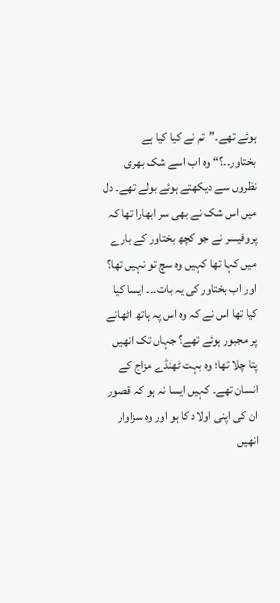ہوئے تھے۔”تم نے کیا کیا ہے بختاور۔۔؟“ وہ اب اسے شک بھری نظروں سے دیکھتے ہوئے بولے تھے۔ دل میں اس شک نے بھی سر ابھارا تھا کہ پروفیسر نے جو کچھ بختاور کے بارے میں کہا تھا کہیں وہ سچ تو نہیں تھا؟ اور اب بختاور کی یہ بات۔۔۔ ایسا کیا کیا تھا اس نے کہ وہ اس پہ ہاتھ اٹھانے پر مجبور ہوئے تھے؟ جہاں تک انھیں پتا چلا تھا؛ وہ بہت ٹھنڈے مزاج کے انسان تھے۔ کہیں ایسا نہ ہو کہ قصور ان کی اپنی اولاد کا ہو اور وہ سزاوار انھیں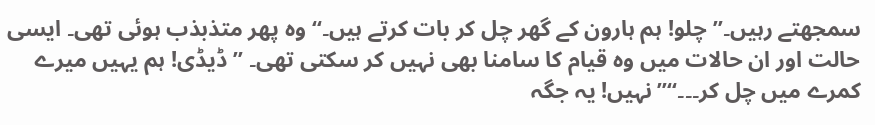سمجھتے رہیں۔”چلو! ہم ہارون کے گھر چل کر بات کرتے ہیں۔“ وہ پھر متذبذب ہوئی تھی۔ ایسی حالت اور ان حالات میں وہ قیام کا سامنا بھی نہیں کر سکتی تھی۔ ”ڈیڈی! ہم یہیں میرے کمرے میں چل کر۔۔۔“”نہیں! یہ جگہ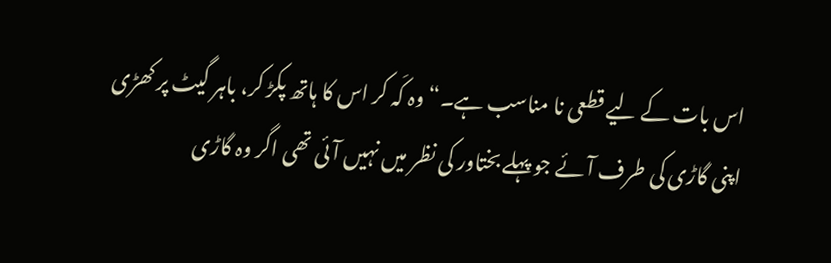اس بات کے لیے قطعی نا مناسب ہے۔“ وہ کَہ کر اس کا ہاتھ پکڑ کر، باہر گیٹ پر کھڑی اپنی گاڑی کی طرف آئے جو پہلے بختاور کی نظر میں نہیں آئی تھی اگر وہ گاڑی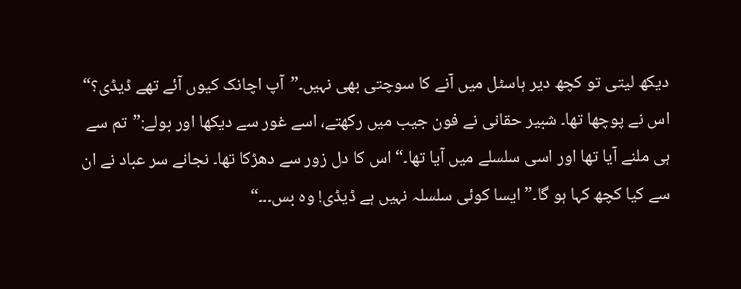دیکھ لیتی تو کچھ دیر ہاسٹل میں آنے کا سوچتی بھی نہیں۔”آپ اچانک کیوں آئے تھے ڈیڈی؟“ اس نے پوچھا تھا۔ شبیر حقانی نے فون جیب میں رکھتے، اسے غور سے دیکھا اور بولے:”تم سے ہی ملنے آیا تھا اور اسی سلسلے میں آیا تھا۔“ اس کا دل زور سے دھڑکا تھا۔ نجانے سر عباد نے ان سے کیا کچھ کہا ہو گا۔”ایسا کوئی سلسلہ نہیں ہے ڈیڈی! وہ بس۔۔۔“